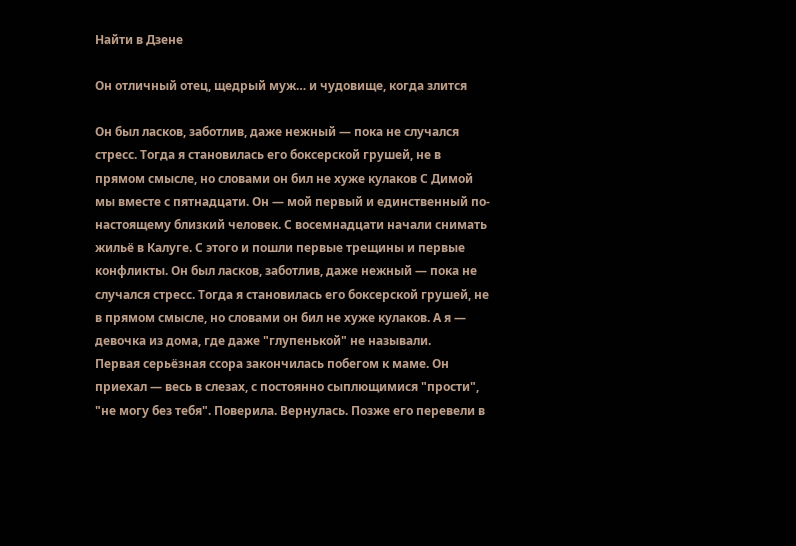Найти в Дзене

Он отличный отец, щедрый муж… и чудовище, когда злится

Он был ласков, заботлив, даже нежный — пока не случался стресс. Тогда я становилась его боксерской грушей, не в прямом смысле, но словами он бил не хуже кулаков С Димой мы вместе с пятнадцати. Он — мой первый и единственный по-настоящему близкий человек. С восемнадцати начали снимать жильё в Калуге. С этого и пошли первые трещины и первые конфликты. Он был ласков, заботлив, даже нежный — пока не случался стресс. Тогда я становилась его боксерской грушей, не в прямом смысле, но словами он бил не хуже кулаков. А я — девочка из дома, где даже "глупенькой" не называли.
Первая серьёзная ссора закончилась побегом к маме. Он приехал — весь в слезах, с постоянно сыплющимися "прости", "не могу без тебя". Поверила. Вернулась. Позже его перевели в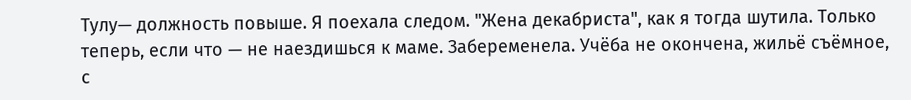Тулу— должность повыше. Я поехала следом. "Жена декабриста", как я тогда шутила. Только теперь, если что — не наездишься к маме. Забеременела. Учёба не окончена, жильё съёмное, с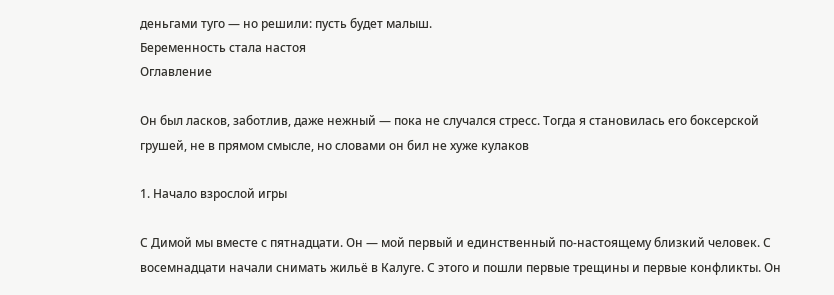деньгами туго — но решили: пусть будет малыш.
Беременность стала настоя
Оглавление

Он был ласков, заботлив, даже нежный — пока не случался стресс. Тогда я становилась его боксерской грушей, не в прямом смысле, но словами он бил не хуже кулаков

1. Начало взрослой игры

С Димой мы вместе с пятнадцати. Он — мой первый и единственный по-настоящему близкий человек. С восемнадцати начали снимать жильё в Калуге. С этого и пошли первые трещины и первые конфликты. Он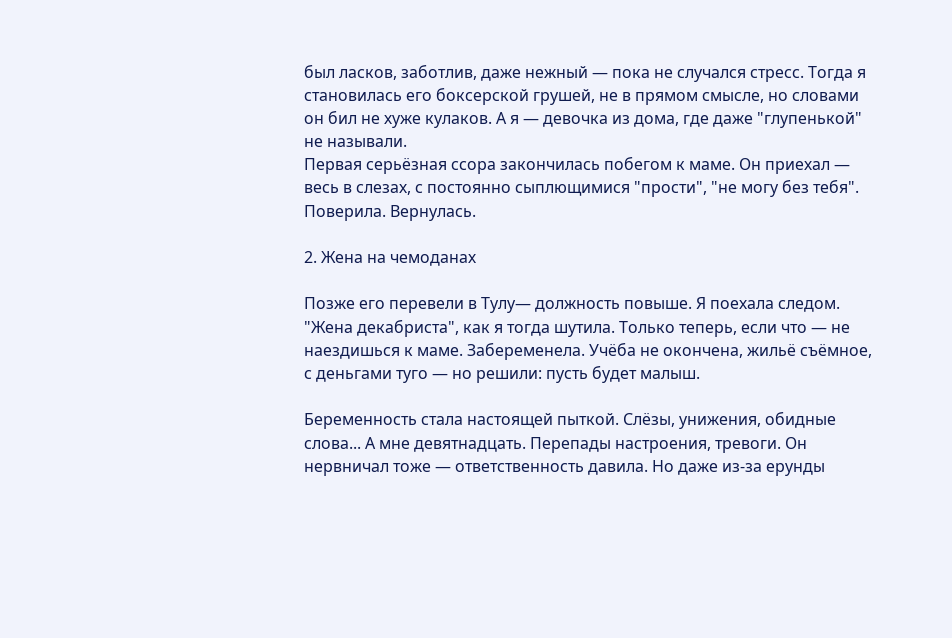был ласков, заботлив, даже нежный — пока не случался стресс. Тогда я становилась его боксерской грушей, не в прямом смысле, но словами он бил не хуже кулаков. А я — девочка из дома, где даже "глупенькой" не называли.
Первая серьёзная ссора закончилась побегом к маме. Он приехал — весь в слезах, с постоянно сыплющимися "прости", "не могу без тебя". Поверила. Вернулась.

2. Жена на чемоданах

Позже его перевели в Тулу— должность повыше. Я поехала следом. "Жена декабриста", как я тогда шутила. Только теперь, если что — не наездишься к маме. Забеременела. Учёба не окончена, жильё съёмное, с деньгами туго — но решили: пусть будет малыш.

Беременность стала настоящей пыткой. Слёзы, унижения, обидные слова... А мне девятнадцать. Перепады настроения, тревоги. Он нервничал тоже — ответственность давила. Но даже из-за ерунды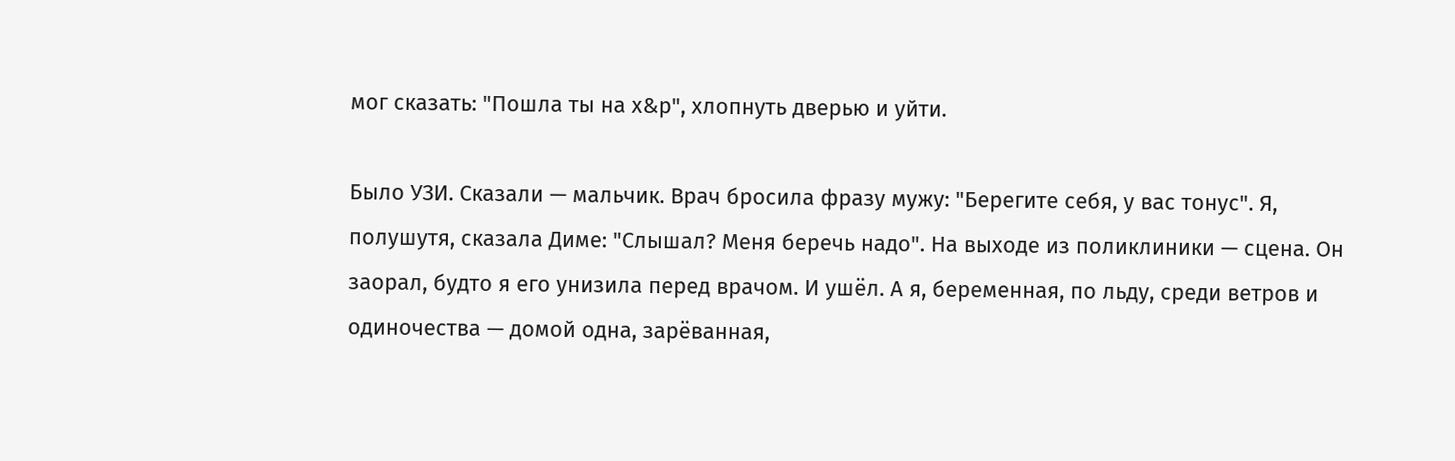мог сказать: "Пошла ты на х&р", хлопнуть дверью и уйти.

Было УЗИ. Сказали — мальчик. Врач бросила фразу мужу: "Берегите себя, у вас тонус". Я, полушутя, сказала Диме: "Слышал? Меня беречь надо". На выходе из поликлиники — сцена. Он заорал, будто я его унизила перед врачом. И ушёл. А я, беременная, по льду, среди ветров и одиночества — домой одна, зарёванная,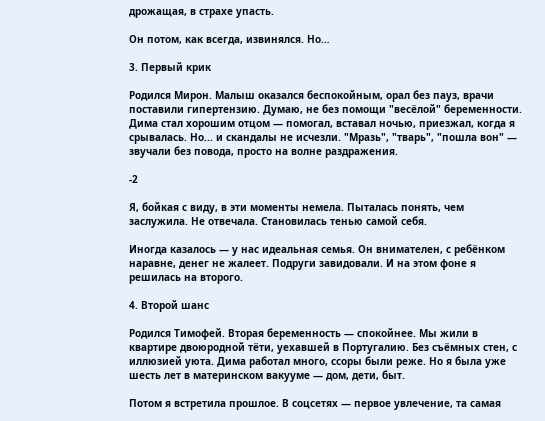дрожащая, в страхе упасть.

Он потом, как всегда, извинялся. Но…

3. Первый крик

Родился Мирон. Малыш оказался беспокойным, орал без пауз, врачи поставили гипертензию. Думаю, не без помощи "весёлой" беременности. Дима стал хорошим отцом — помогал, вставал ночью, приезжал, когда я срывалась. Но... и скандалы не исчезли. "Мразь", "тварь", "пошла вон" — звучали без повода, просто на волне раздражения.

-2

Я, бойкая с виду, в эти моменты немела. Пыталась понять, чем заслужила. Не отвечала. Становилась тенью самой себя.

Иногда казалось — у нас идеальная семья. Он внимателен, с ребёнком наравне, денег не жалеет. Подруги завидовали. И на этом фоне я решилась на второго.

4. Второй шанс

Родился Тимофей. Вторая беременность — спокойнее. Мы жили в квартире двоюродной тёти, уехавшей в Португалию. Без съёмных стен, с иллюзией уюта. Дима работал много, ссоры были реже. Но я была уже шесть лет в материнском вакууме — дом, дети, быт.

Потом я встретила прошлое. В соцсетях — первое увлечение, та самая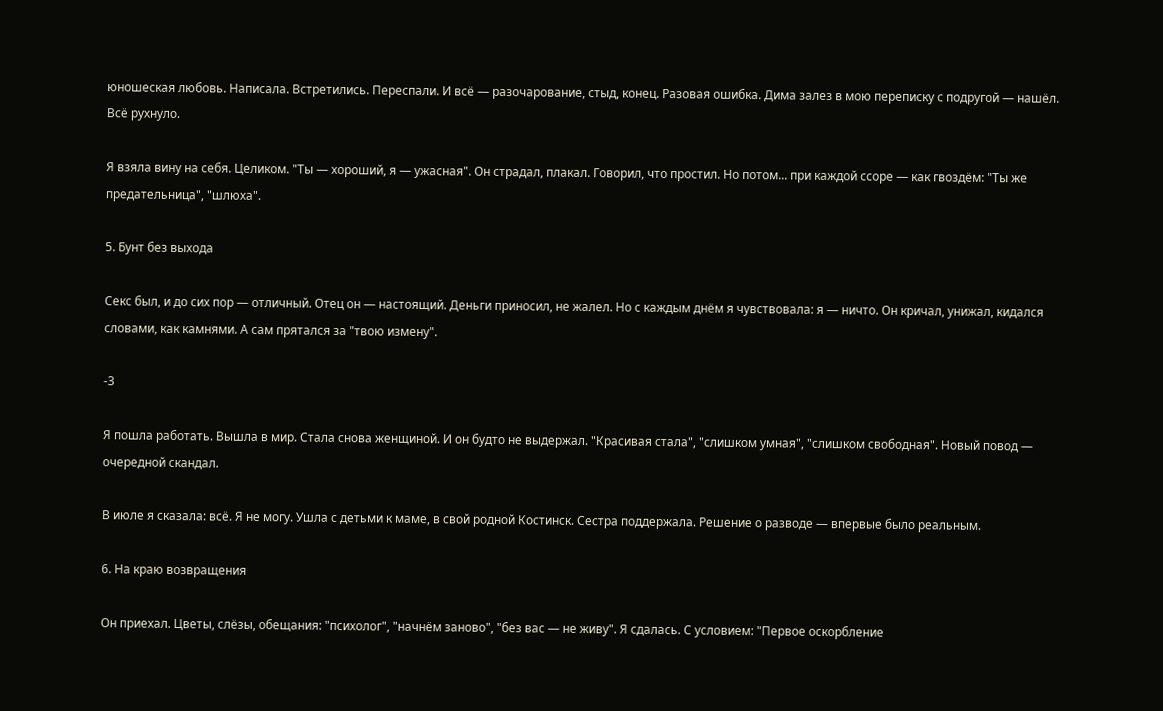юношеская любовь. Написала. Встретились. Переспали. И всё — разочарование, стыд, конец. Разовая ошибка. Дима залез в мою переписку с подругой — нашёл. Всё рухнуло.

Я взяла вину на себя. Целиком. "Ты — хороший, я — ужасная". Он страдал, плакал. Говорил, что простил. Но потом... при каждой ссоре — как гвоздём: "Ты же предательница", "шлюха".

5. Бунт без выхода

Секс был, и до сих пор — отличный. Отец он — настоящий. Деньги приносил, не жалел. Но с каждым днём я чувствовала: я — ничто. Он кричал, унижал, кидался словами, как камнями. А сам прятался за "твою измену".

-3

Я пошла работать. Вышла в мир. Стала снова женщиной. И он будто не выдержал. "Красивая стала", "слишком умная", "слишком свободная". Новый повод — очередной скандал.

В июле я сказала: всё. Я не могу. Ушла с детьми к маме, в свой родной Костинск. Сестра поддержала. Решение о разводе — впервые было реальным.

6. На краю возвращения

Он приехал. Цветы, слёзы, обещания: "психолог", "начнём заново", "без вас — не живу". Я сдалась. С условием: "Первое оскорбление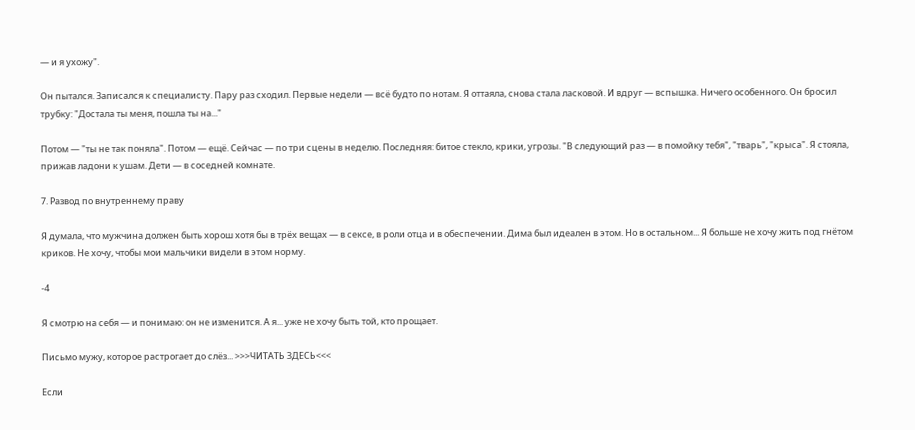— и я ухожу".

Он пытался. Записался к специалисту. Пару раз сходил. Первые недели — всё будто по нотам. Я оттаяла, снова стала ласковой. И вдруг — вспышка. Ничего особенного. Он бросил трубку: "Достала ты меня, пошла ты на..."

Потом — "ты не так поняла". Потом — ещё. Сейчас — по три сцены в неделю. Последняя: битое стекло, крики, угрозы. "В следующий раз — в помойку тебя", "тварь", "крыса". Я стояла, прижав ладони к ушам. Дети — в соседней комнате.

7. Развод по внутреннему праву

Я думала, что мужчина должен быть хорош хотя бы в трёх вещах — в сексе, в роли отца и в обеспечении. Дима был идеален в этом. Но в остальном... Я больше не хочу жить под гнётом криков. Не хочу, чтобы мои мальчики видели в этом норму.

-4

Я смотрю на себя — и понимаю: он не изменится. А я... уже не хочу быть той, кто прощает.

Письмо мужу, которое растрогает до слёз... >>>ЧИТАТЬ ЗДЕСЬ<<<

Если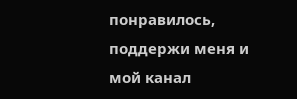понравилось, поддержи меня и мой канал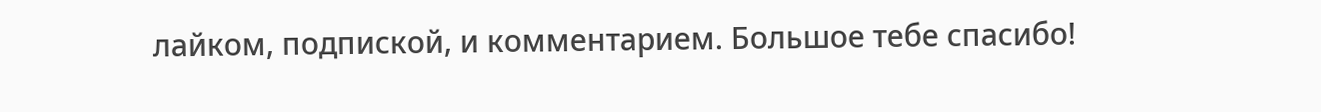лайком, подпиской, и комментарием. Большое тебе спасибо!